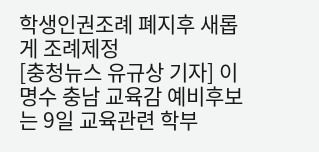학생인권조례 폐지후 새롭게 조례제정
[충청뉴스 유규상 기자] 이명수 충남 교육감 예비후보는 9일 교육관련 학부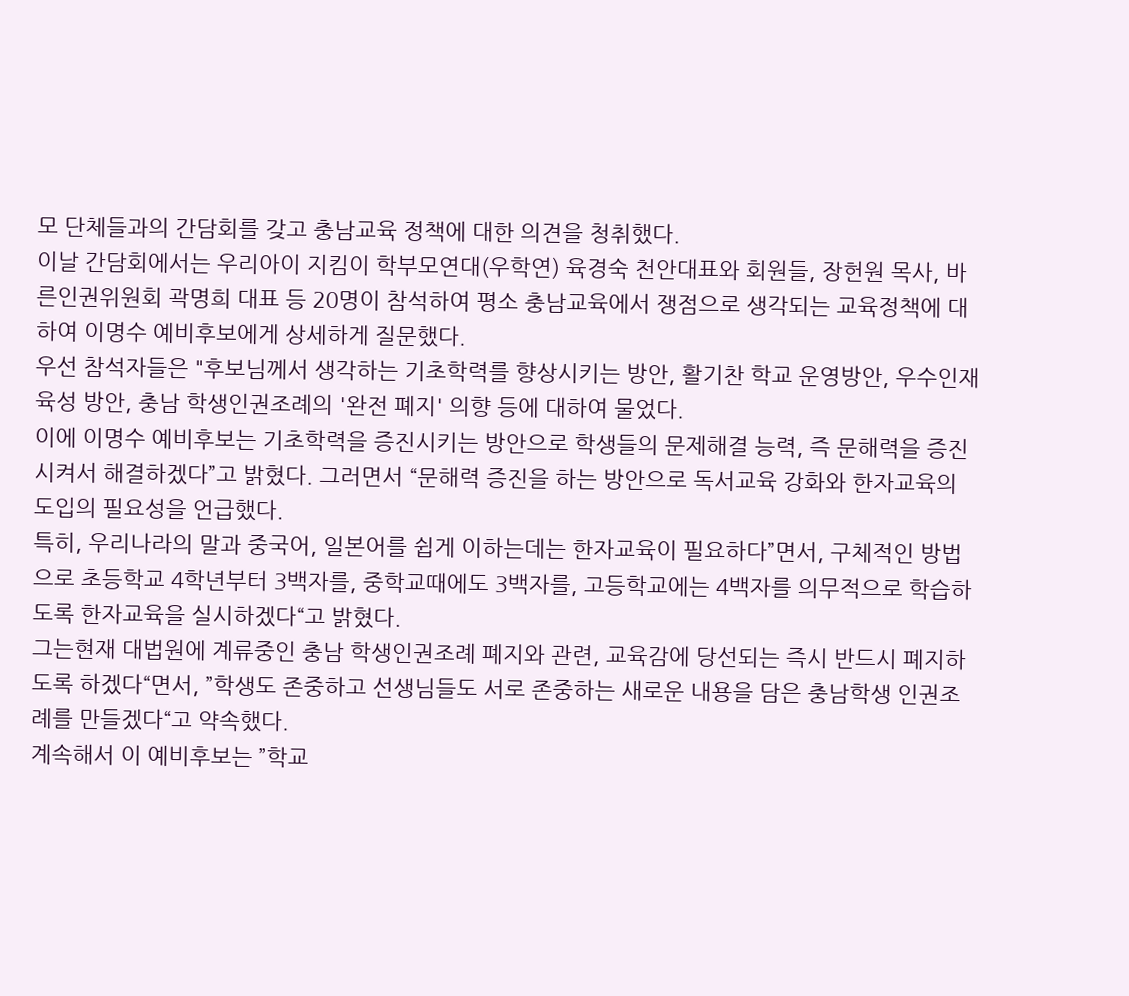모 단체들과의 간담회를 갖고 충남교육 정책에 대한 의견을 청취했다.
이날 간담회에서는 우리아이 지킴이 학부모연대(우학연) 육경숙 천안대표와 회원들, 장헌원 목사, 바른인권위원회 곽명희 대표 등 20명이 참석하여 평소 충남교육에서 쟁점으로 생각되는 교육정책에 대하여 이명수 예비후보에게 상세하게 질문했다.
우선 참석자들은 "후보님께서 생각하는 기초학력를 향상시키는 방안, 활기찬 학교 운영방안, 우수인재 육성 방안, 충남 학생인권조례의 '완전 폐지' 의향 등에 대하여 물었다.
이에 이명수 예비후보는 기초학력을 증진시키는 방안으로 학생들의 문제해결 능력, 즉 문해력을 증진시켜서 해결하겠다”고 밝혔다. 그러면서 “문해력 증진을 하는 방안으로 독서교육 강화와 한자교육의 도입의 필요성을 언급했다.
특히, 우리나라의 말과 중국어, 일본어를 쉽게 이하는데는 한자교육이 필요하다”면서, 구체적인 방법으로 초등학교 4학년부터 3백자를, 중학교때에도 3백자를, 고등학교에는 4백자를 의무적으로 학습하도록 한자교육을 실시하겠다“고 밝혔다.
그는현재 대법원에 계류중인 충남 학생인권조례 폐지와 관련, 교육감에 당선되는 즉시 반드시 폐지하도록 하겠다“면서, ”학생도 존중하고 선생님들도 서로 존중하는 새로운 내용을 담은 충남학생 인권조례를 만들겠다“고 약속했다.
계속해서 이 예비후보는 ”학교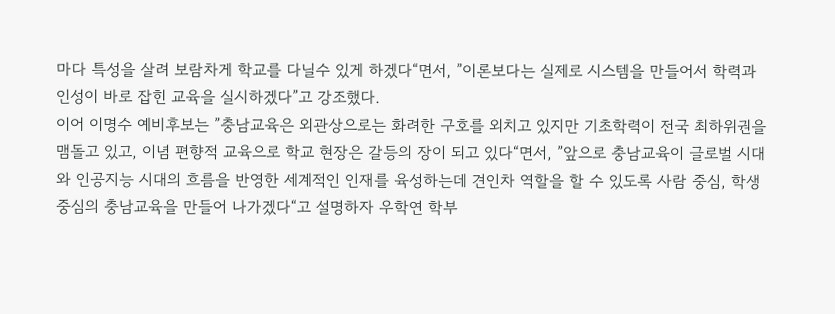마다 특성을 살려 보람차게 학교를 다닐수 있게 하겠다“면서, ”이론보다는 실제로 시스템을 만들어서 학력과 인성이 바로 잡힌 교육을 실시하겠다”고 강조했다.
이어 이명수 예비후보는 ”충남교육은 외관상으로는 화려한 구호를 외치고 있지만 기초학력이 전국 최하위권을 맴돌고 있고, 이념 편향적 교육으로 학교 현장은 갈등의 장이 되고 있다“면서, ”앞으로 충남교육이 글로벌 시대와 인공지능 시대의 흐름을 반영한 세계적인 인재를 육성하는데 견인차 역할을 할 수 있도록 사람 중심, 학생 중심의 충남교육을 만들어 나가겠다“고 설명하자 우학연 학부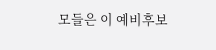모들은 이 예비후보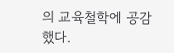의 교육철학에 공감했다.